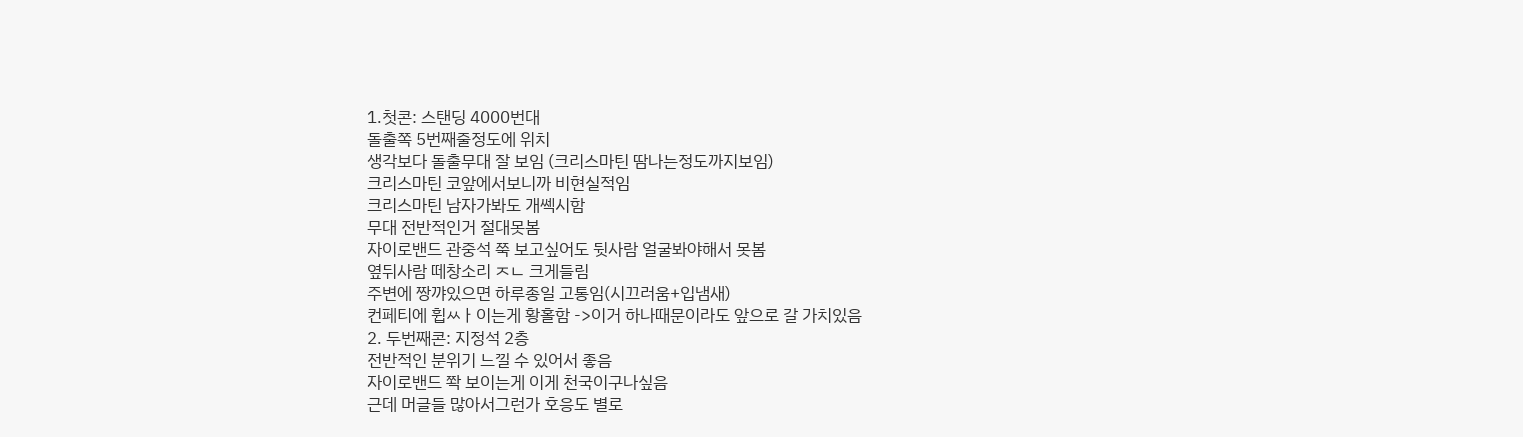1.첫콘: 스탠딩 4000번대
돌출쪽 5번째줄정도에 위치
생각보다 돌출무대 잘 보임 (크리스마틴 땀나는정도까지보임)
크리스마틴 코앞에서보니까 비현실적임
크리스마틴 남자가봐도 개쎅시함
무대 전반적인거 절대못봄
자이로밴드 관중석 쭉 보고싶어도 뒷사람 얼굴봐야해서 못봄
옆뒤사람 떼창소리 ㅈㄴ 크게들림
주변에 짱꺄있으면 하루종일 고통임(시끄러움+입냄새)
컨페티에 휩ㅆㅏ이는게 황홀함 ->이거 하나때문이라도 앞으로 갈 가치있음
2. 두번째콘: 지정석 2층
전반적인 분위기 느낄 수 있어서 좋음
자이로밴드 쫙 보이는게 이게 천국이구나싶음
근데 머글들 많아서그런가 호응도 별로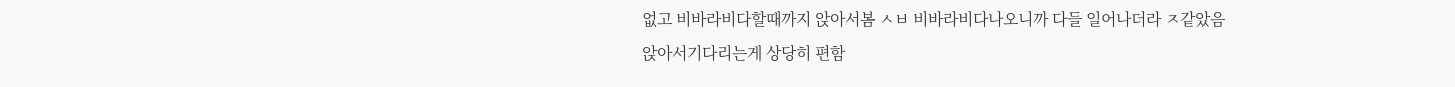없고 비바라비다할때까지 앉아서봄 ㅅㅂ 비바라비다나오니까 다들 일어나더라 ㅈ같았음
앉아서기다리는게 상당히 편함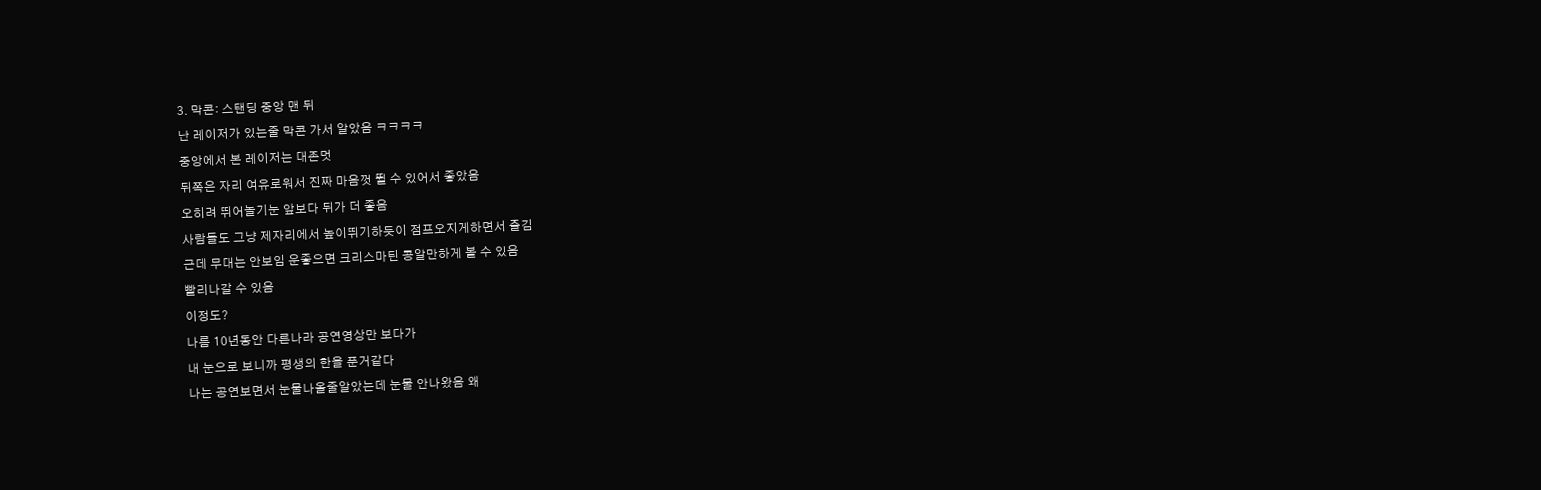3. 막콘: 스탠딩 중앙 맨 뒤
난 레이저가 있는줄 막콘 가서 알았음 ㅋㅋㅋㅋ
중앙에서 본 레이저는 대존멋
뒤쪽은 자리 여유로워서 진짜 마음껏 뛸 수 있어서 좋았음
오히려 뛰어놀기눈 앞보다 뒤가 더 좋음
사람들도 그냥 제자리에서 높이뛰기하듯이 점프오지게하면서 즐김
근데 무대는 안보임 운좋으면 크리스마틴 콩알만하게 볼 수 있음
빨리나갈 수 있음
이정도?
나름 10년동안 다른나라 공연영상만 보다가
내 눈으로 보니까 평생의 한을 푼거같다
나는 공연보면서 눈물나올줄알았는데 눈물 안나왔음 왜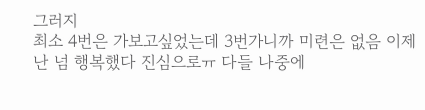그러지
최소 4번은 가보고싶었는데 3번가니까 미련은 없음 이제
난 넘 행복했다 진심으로ㅠ 다들 나중에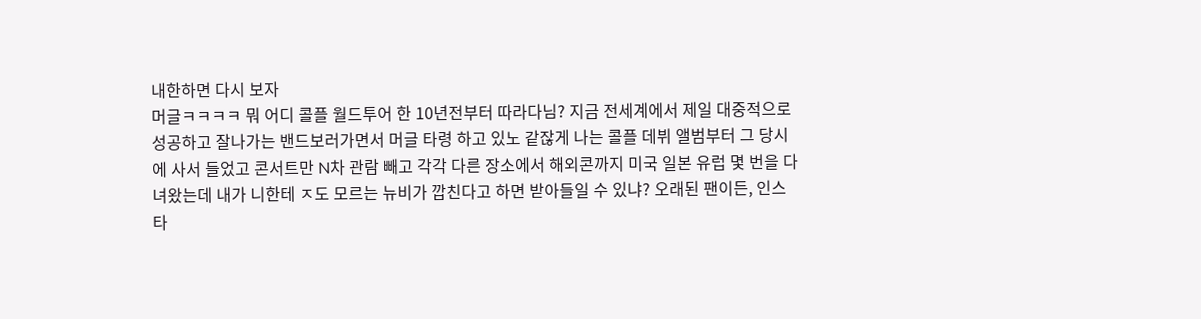내한하면 다시 보자
머글ㅋㅋㅋㅋ 뭐 어디 콜플 월드투어 한 10년전부터 따라다님? 지금 전세계에서 제일 대중적으로 성공하고 잘나가는 밴드보러가면서 머글 타령 하고 있노 같잖게 나는 콜플 데뷔 앨범부터 그 당시에 사서 들었고 콘서트만 N차 관람 빼고 각각 다른 장소에서 해외콘까지 미국 일본 유럽 몇 번을 다녀왔는데 내가 니한테 ㅈ도 모르는 뉴비가 깝친다고 하면 받아들일 수 있냐? 오래된 팬이든, 인스타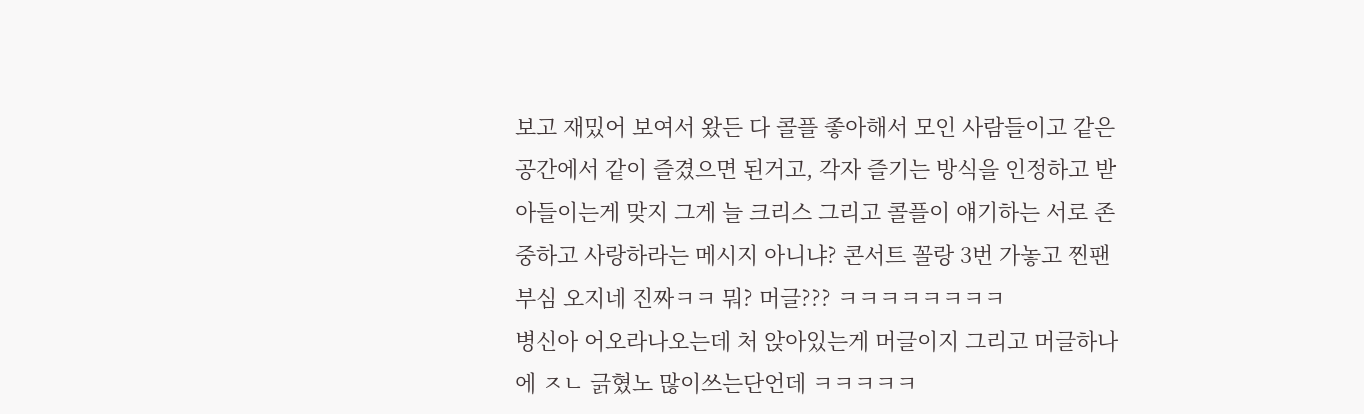보고 재밌어 보여서 왔든 다 콜플 좋아해서 모인 사람들이고 같은 공간에서 같이 즐겼으면 된거고, 각자 즐기는 방식을 인정하고 받아들이는게 맞지 그게 늘 크리스 그리고 콜플이 얘기하는 서로 존중하고 사랑하라는 메시지 아니냐? 콘서트 꼴랑 3번 가놓고 찐팬 부심 오지네 진짜ㅋㅋ 뭐? 머글??? ㅋㅋㅋㅋㅋㅋㅋㅋ
병신아 어오라나오는데 처 앉아있는게 머글이지 그리고 머글하나에 ㅈㄴ 긁혔노 많이쓰는단언데 ㅋㅋㅋㅋㅋ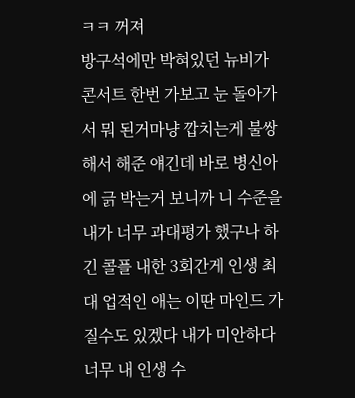ㅋㅋ 꺼져
방구석에만 박혀있던 뉴비가 콘서트 한번 가보고 눈 돌아가서 뭐 된거마냥 깝치는게 불쌍해서 해준 얘긴데 바로 병신아에 긁 박는거 보니까 니 수준을 내가 너무 과대평가 했구나 하긴 콜플 내한 3회간게 인생 최대 업적인 애는 이딴 마인드 가질수도 있겠다 내가 미안하다 너무 내 인생 수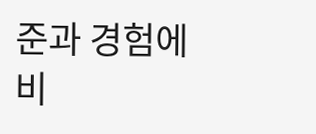준과 경험에 비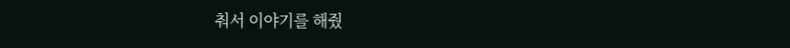춰서 이야기를 해줬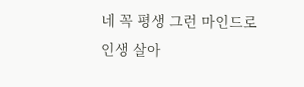네 꼭 평생 그런 마인드로 인생 살아